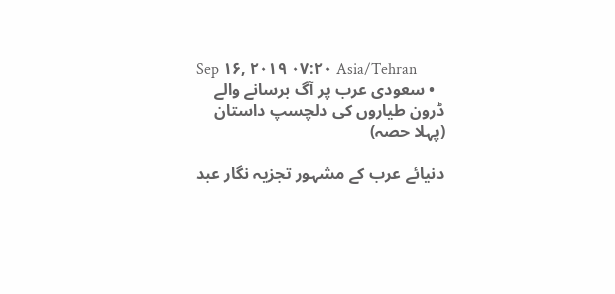Sep ۱۶, ۲۰۱۹ ۰۷:۲۰ Asia/Tehran
  • سعودی عرب پر آگ برسانے والے ڈرون طیاروں کی دلچسپ داستان (پہلا حصہ)

دنیائے عرب کے مشہور تجزیہ نگار عبد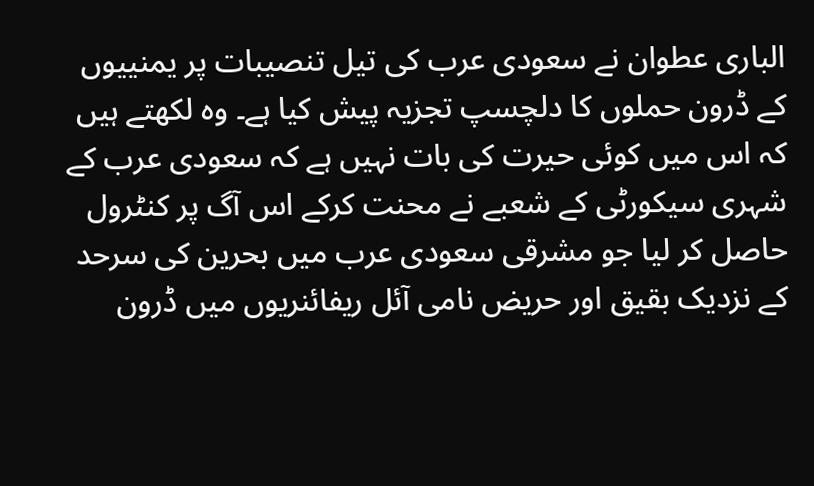الباری عطوان نے سعودی عرب کی تیل تنصیبات پر یمنییوں کے ڈرون حملوں کا دلچسپ تجزیہ پیش کیا ہے۔ وہ لکھتے ہیں کہ اس میں کوئی حیرت کی بات نہیں ہے کہ سعودی عرب کے شہری سیکورٹی کے شعبے نے محنت کرکے اس آگ پر کنٹرول حاصل کر لیا جو مشرقی سعودی عرب میں بحرین کی سرحد کے نزدیک بقیق اور حریض نامی آئل ریفائنریوں میں ڈرون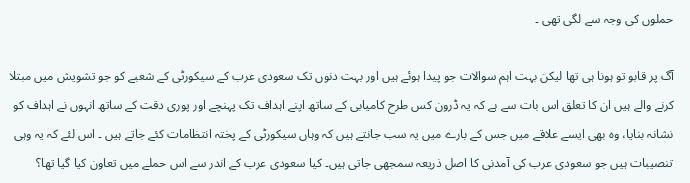حملوں کی وجہ سے لگی تھی ۔

آگ پر قابو تو ہونا ہی تھا لیکن بہت اہم سوالات جو پیدا ہوئے ہیں اور بہت دنوں تک سعودی عرب کے سیکورٹی کے شعبے کو جو تشویش میں مبتلا کرنے والے ہیں ان کا تعلق اس بات سے ہے کہ یہ ڈرون کس طرح کامیابی کے ساتھ اپنے اہداف تک پہنچے اور پوری دقت کے ساتھ انہوں نے اہداف کو نشانہ بنایا، وہ بھی ایسے علاقے میں جس کے بارے میں یہ سب جانتے ہیں کہ وہاں سیکورٹی کے پختہ انتظامات کئے جاتے ہیں ۔ اس لئے کہ یہ وہی تنصیبات ہیں جو سعودی عرب کی آمدنی کا اصل ذریعہ سمجھی جاتی ہیں۔ کیا سعودی عرب کے اندر سے اس حملے میں تعاون کیا گیا تھا؟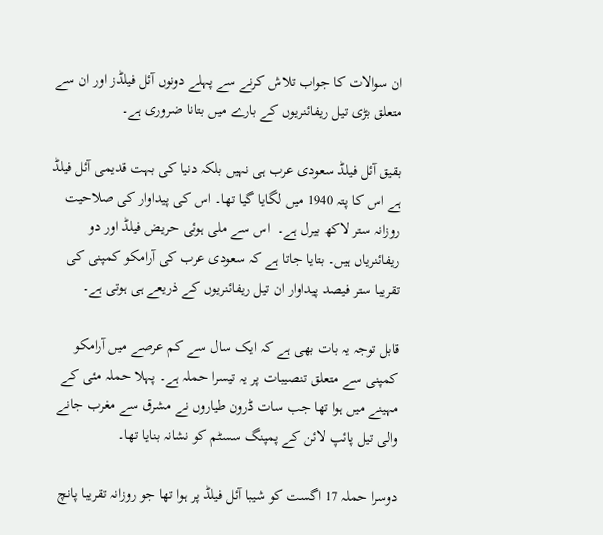ان سوالات کا جواب تلاش کرنے سے پہلے دونوں آئل فیلڈز اور ان سے متعلق بڑی تیل ریفائنریوں کے بارے میں بتانا ضروری ہے۔

بقیق آئل فیلڈ سعودی عرب ہی نہیں بلکہ دنیا کی بہت قدیمی آئل فیلڈ ہے اس کا پتہ 1940 میں لگایا گیا تھا۔ اس کی پیداوار کی صلاحیت روزانہ ستر لاکھ بیرل ہے۔  اس سے ملی ہوئی حریض فیلڈ اور دو ریفائنریاں ہیں۔ بتایا جاتا ہے کہ سعودی عرب کی آرامکو کمپنی کی تقریبا ستر فیصد پیداوار ان تیل ریفائنریوں کے ذریعے ہی ہوتی ہے۔

قابل توجہ یہ بات بھی ہے کہ ایک سال سے کم عرصے میں آرامکو کمپنی سے متعلق تنصیبات پر یہ تیسرا حملہ ہے۔ پہلا حملہ مئی کے مہینے میں ہوا تھا جب سات ڈرون طیاروں نے مشرق سے مغرب جانے والی تیل پائپ لائن کے پمپنگ سسٹم کو نشانہ بنایا تھا۔

دوسرا حملہ 17 اگست کو شیبا آئل فیلڈ پر ہوا تھا جو روزانہ تقریبا پانچ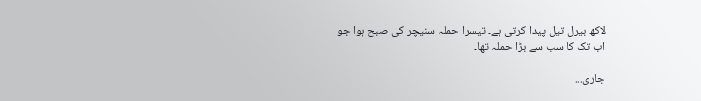لاکھ بیرل تیل پیدا کرتی ہے۔ تیسرا حملہ سنیچر کی صبح ہوا جو اب تک کا سب سے بڑا حملہ تھا۔

جاری...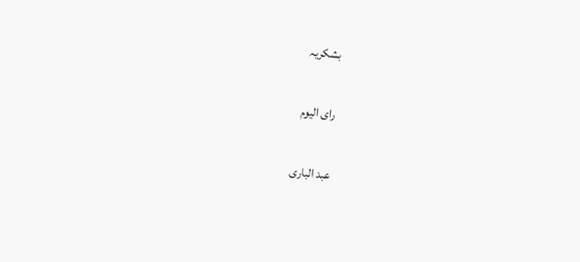بشکریہ

رای الیوم

عبد الباری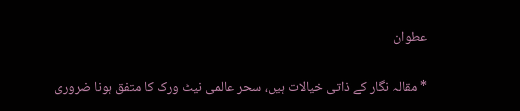عطوان

* مقالہ نگار کے ذاتی خیالات ہیں، سحر عالمی نیٹ ورک کا متفق ہونا ضروری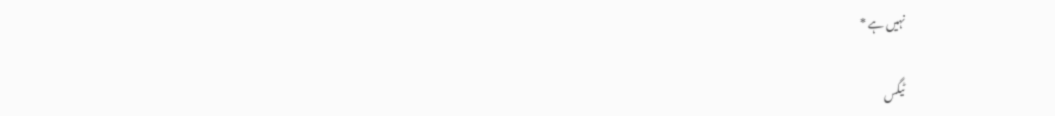نہیں ہے *

ٹیگس